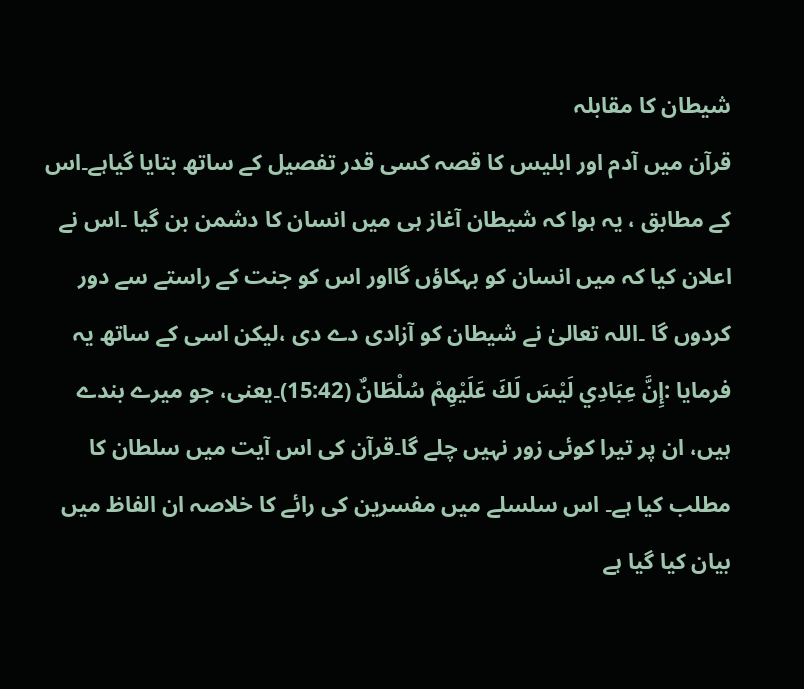شیطان کا مقابلہ
قرآن میں آدم اور ابلیس کا قصہ کسی قدر تفصیل کے ساتھ بتایا گیاہے۔اس کے مطابق ، یہ ہوا کہ شیطان آغاز ہی میں انسان کا دشمن بن گیا ۔اس نے اعلان کیا کہ میں انسان کو بہکاؤں گااور اس کو جنت کے راستے سے دور کردوں گا ۔اللہ تعالیٰ نے شیطان کو آزادی دے دی ،لیکن اسی کے ساتھ یہ فرمایا :إِنَّ عِبَادِي لَيْسَ لَكَ عَلَيْهِمْ سُلْطَانٌ (15:42)۔یعنی، جو میرے بندے ہیں، ان پر تیرا کوئی زور نہیں چلے گا۔قرآن کی اس آیت میں سلطان کا مطلب کیا ہے۔ اس سلسلے میں مفسرین کی رائے کا خلاصہ ان الفاظ میں بیان کیا گیا ہے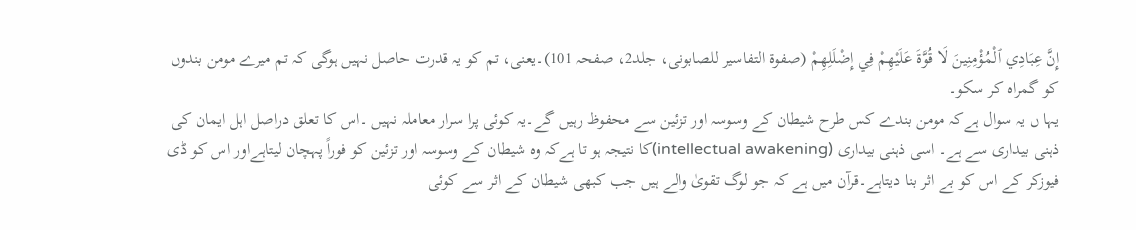إِنَّ عِبَادِي ٱلْمُؤْمِنِينَ لَا قُوَّةَ عَلَيْهِمْ فِي إِضْلَلِهِمْ (صفوۃ التفاسیر للصابونی، جلد2، صفحہ 101)۔یعنی، تم کو یہ قدرت حاصل نہیں ہوگی کہ تم میرے مومن بندوں کو گمراہ کر سکو۔
یہا ں یہ سوال ہےکہ مومن بندے کس طرح شیطان کے وسوسہ اور تزئین سے محفوظ رہیں گے۔یہ کوئی پرا سرار معاملہ نہیں ۔اس کا تعلق دراصل اہل ایمان کی ذہنی بیداری سے ہے۔ اسی ذہنی بیداری (intellectual awakening)کا نتیجہ ہو تا ہےکہ وہ شیطان کے وسوسہ اور تزئین کو فوراً پہچان لیتاہےاور اس کو ڈی فیوزکر کے اس کو بے اثر بنا دیتاہے۔قرآن میں ہے کہ جو لوگ تقویٰ والے ہیں جب کبھی شیطان کے اثر سے کوئی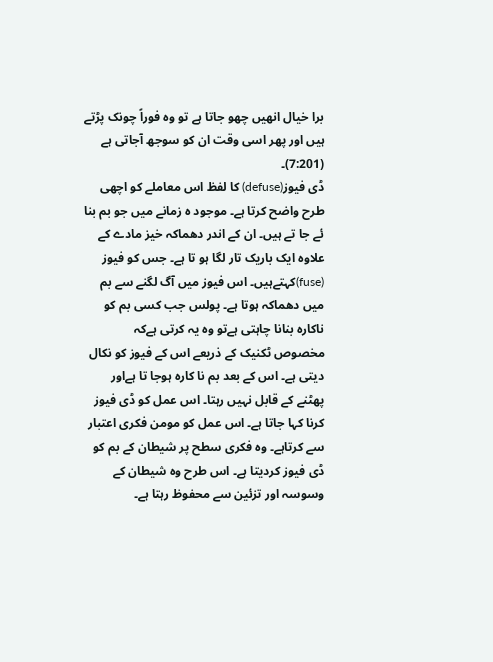برا خیال انھیں چھو جاتا ہے تو وہ فوراً چونک پڑتے ہیں اور پھر اسی وقت ان کو سوجھ آجاتی ہے (7:201)۔
ڈی فیوز(defuse) کا لفظ اس معاملے کو اچھی طرح واضح کرتا ہے۔ موجود ہ زمانے میں جو بم بنا ئے جا تے ہیں۔ ان کے اندر دھماکہ خیز مادے کے علاوہ ایک باریک تار لگا ہو تا ہے۔ جس کو فیوز (fuse)کہتےہیں۔ اس فیوز میں آگ لگنے سے بم میں دھماکہ ہوتا ہے۔ پولس جب کسی بم کو ناکارہ بنانا چاہتی ہےتو وہ یہ کرتی ہےکہ مخصوص ٹکنیک کے ذریعے اس کے فیوز کو نکال دیتی ہے۔ اس کے بعد بم نا کارہ ہوجا تا ہےاور پھٹنے کے قابل نہیں رہتا۔ اس عمل کو ڈی فیوز کرنا کہا جاتا ہے۔ اس عمل کو مومن فکری اعتبار سے کرتاہے۔ وہ فکری سطح پر شیطان کے بم کو ڈی فیوز کردیتا ہے۔ اس طرح وہ شیطان کے وسوسہ اور تزئین سے محفوظ رہتا ہے۔